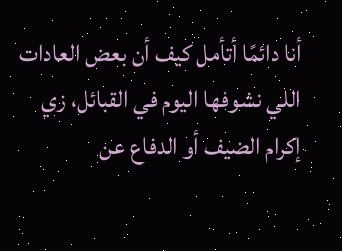أنا دائمًا أتأمل كيف أن بعض العادات اللي نشوفها اليوم في القبائل، زي إكرام الضيف أو الدفاع عن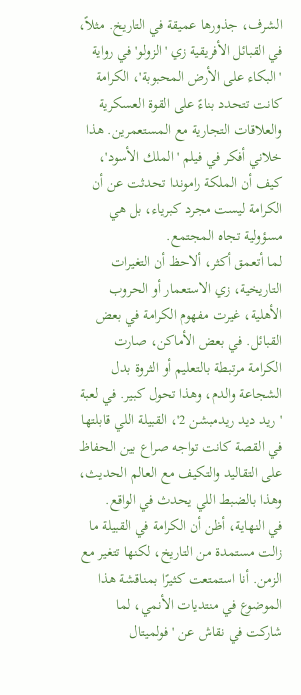الشرف، جذورها عميقة في التاريخ. مثلاً، في القبائل الأفريقية زي 'الزولو' في رواية 'البكاء على الأرض المحبوبة'، الكرامة كانت تتحدد بناءً على القوة العسكرية والعلاقات التجارية مع المستعمرين. هذا خلاني أفكر في فيلم 'الملك الأسود'، كيف أن الملكة راموندا تحدثت عن أن الكرامة ليست مجرد كبرياء، بل هي مسؤولية تجاه المجتمع.
لما أتعمق أكثر، ألاحظ أن التغيرات التاريخية، زي الاستعمار أو الحروب الأهلية، غيرت مفهوم الكرامة في بعض القبائل. في بعض الأماكن، صارت الكرامة مرتبطة بالتعليم أو الثروة بدل الشجاعة والدم، وهذا تحول كبير. في لعبة 'ريد ديد ريدمبشن 2'، القبيلة اللي قابلتها في القصة كانت تواجه صراع بين الحفاظ على التقاليد والتكيف مع العالم الحديث، وهذا بالضبط اللي يحدث في الواقع.
في النهاية، أظن أن الكرامة في القبيلة ما زالت مستمدة من التاريخ، لكنها تتغير مع الزمن. أنا استمتعت كثيرًا بمناقشة هذا الموضوع في منتديات الأنمي، لما شاركت في نقاش عن 'فولميتال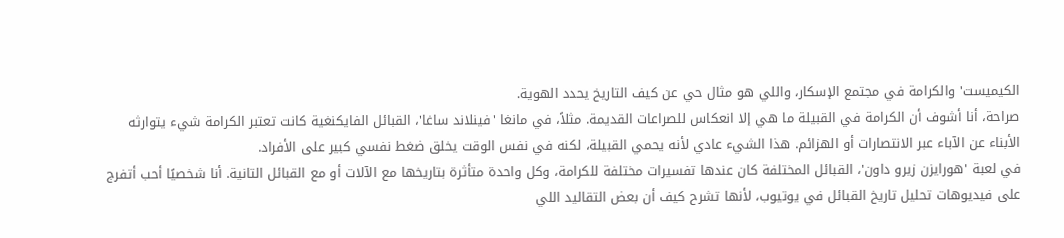الكيميست' والكرامة في مجتمع الإسكار، واللي هو مثال حي عن كيف التاريخ يحدد الهوية.
صراحة، أنا أشوف أن الكرامة في القبيلة ما هي إلا انعكاس للصراعات القديمة. مثلاً، في مانغا 'فينلاند ساغا'، القبائل الفايكنغية كانت تعتبر الكرامة شيء يتوارثه الأبناء عن الآباء عبر الانتصارات أو الهزائم. هذا الشيء عادي لأنه يحمي القبيلة، لكنه في نفس الوقت يخلق ضغط نفسي كبير على الأفراد.
في لعبة 'هورايزن زيرو داون'، القبائل المختلفة كان عندها تفسيرات مختلفة للكرامة، وكل واحدة متأثرة بتاريخها مع الآلات أو مع القبائل التانية. أنا شخصيًا أحب أتفرج على فيديوهات تحليل تاريخ القبائل في يوتيوب، لأنها تشرح كيف أن بعض التقاليد اللي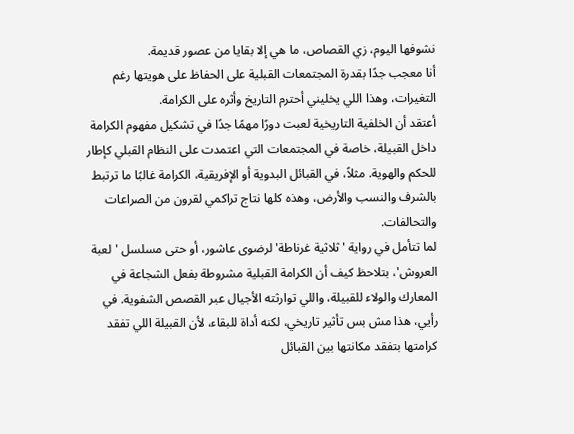نشوفها اليوم، زي القصاص، ما هي إلا بقايا من عصور قديمة.
أنا معجب جدًا بقدرة المجتمعات القبلية على الحفاظ على هويتها رغم التغيرات، وهذا اللي يخليني أحترم التاريخ وأثره على الكرامة.
أعتقد أن الخلفية التاريخية لعبت دورًا مهمًا جدًا في تشكيل مفهوم الكرامة داخل القبيلة، خاصة في المجتمعات التي اعتمدت على النظام القبلي كإطار للحكم والهوية. مثلاً، في القبائل البدوية أو الإفريقية، الكرامة غالبًا ما ترتبط بالشرف والنسب والأرض، وهذه كلها نتاج تراكمي لقرون من الصراعات والتحالفات.
لما تتأمل في رواية 'ثلاثية غرناطة' لرضوى عاشور، أو حتى مسلسل 'لعبة العروش'، بتلاحظ كيف أن الكرامة القبلية مشروطة بفعل الشجاعة في المعارك والولاء للقبيلة، واللي توارثته الأجيال عبر القصص الشفوية. في رأيي، هذا مش بس تأثير تاريخي، لكنه أداة للبقاء، لأن القبيلة اللي تفقد كرامتها بتفقد مكانتها بين القبائل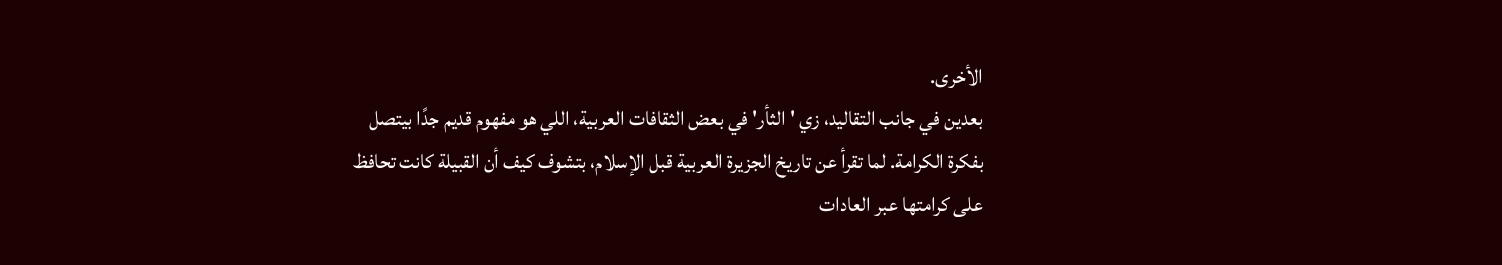الأخرى.
بعدين في جانب التقاليد، زي 'الثأر' في بعض الثقافات العربية، اللي هو مفهوم قديم جدًا بيتصل بفكرة الكرامة. لما تقرأ عن تاريخ الجزيرة العربية قبل الإسلام، بتشوف كيف أن القبيلة كانت تحافظ على كرامتها عبر العادات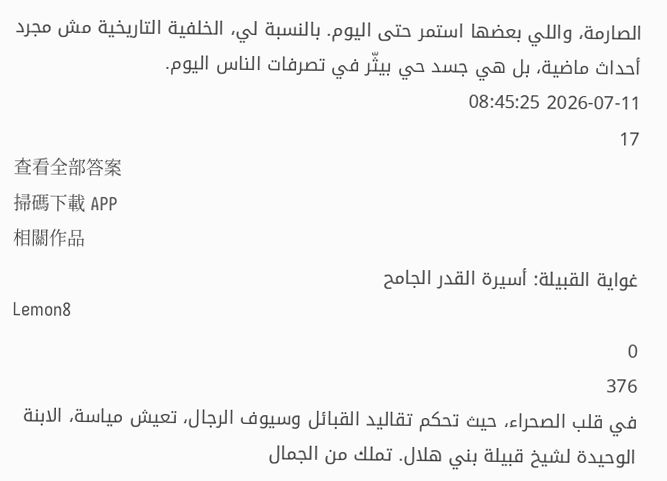الصارمة، واللي بعضها استمر حتى اليوم. بالنسبة لي، الخلفية التاريخية مش مجرد أحداث ماضية، بل هي جسد حي بيثّر في تصرفات الناس اليوم.
2026-07-11 08:45:25
17
查看全部答案
掃碼下載 APP
相關作品
غواية القبيلة: أسيرة القدر الجامح
Lemon8
0
376
في قلب الصحراء، حيث تحكم تقاليد القبائل وسيوف الرجال، تعيش مياسة، الابنة الوحيدة لشيخ قبيلة بني هلال. تملك من الجمال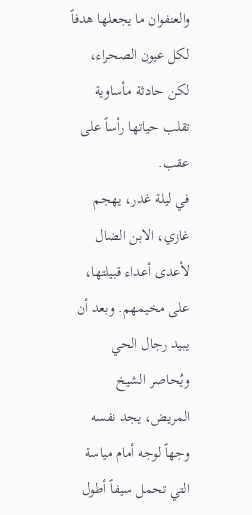والعنفوان ما يجعلها هدفاً لكل عيون الصحراء، لكن حادثة مأساوية تقلب حياتها رأساً على عقب.
في ليلة غدر، يهجم غازي، الابن الضال لأعدى أعداء قبيلتها، على مخيمهم. وبعد أن يبيد رجال الحي ويُحاصر الشيخ المريض، يجد نفسه وجهاً لوجه أمام مياسة التي تحمل سيفاً أطول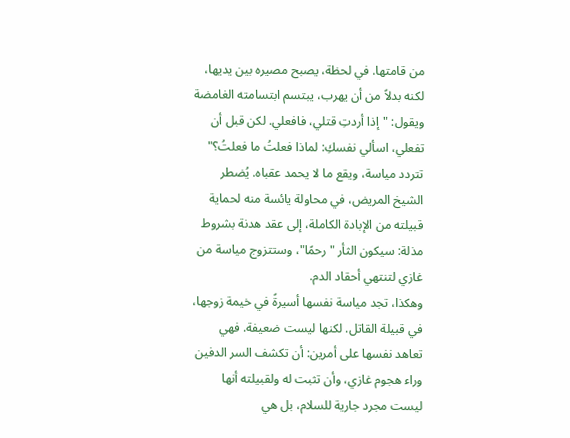من قامتها. في لحظة، يصبح مصيره بين يديها، لكنه بدلاً من أن يهرب، يبتسم ابتسامته الغامضة ويقول: "إذا أردتِ قتلي، فافعلي. لكن قبل أن تفعلي، اسألي نفسكِ: لماذا فعلتُ ما فعلتُ؟"
تتردد مياسة، ويقع ما لا يحمد عقباه. يُضطر الشيخ المريض، في محاولة يائسة منه لحماية قبيلته من الإبادة الكاملة، إلى عقد هدنة بشروط مذلة: سيكون الثأر "رحمًا"، وستتزوج مياسة من غازي لتنتهي أحقاد الدم.
وهكذا، تجد مياسة نفسها أسيرةً في خيمة زوجها، في قبيلة القاتل. لكنها ليست ضعيفة. فهي تعاهد نفسها على أمرين: أن تكشف السر الدفين وراء هجوم غازي، وأن تثبت له ولقبيلته أنها ليست مجرد جارية للسلام، بل هي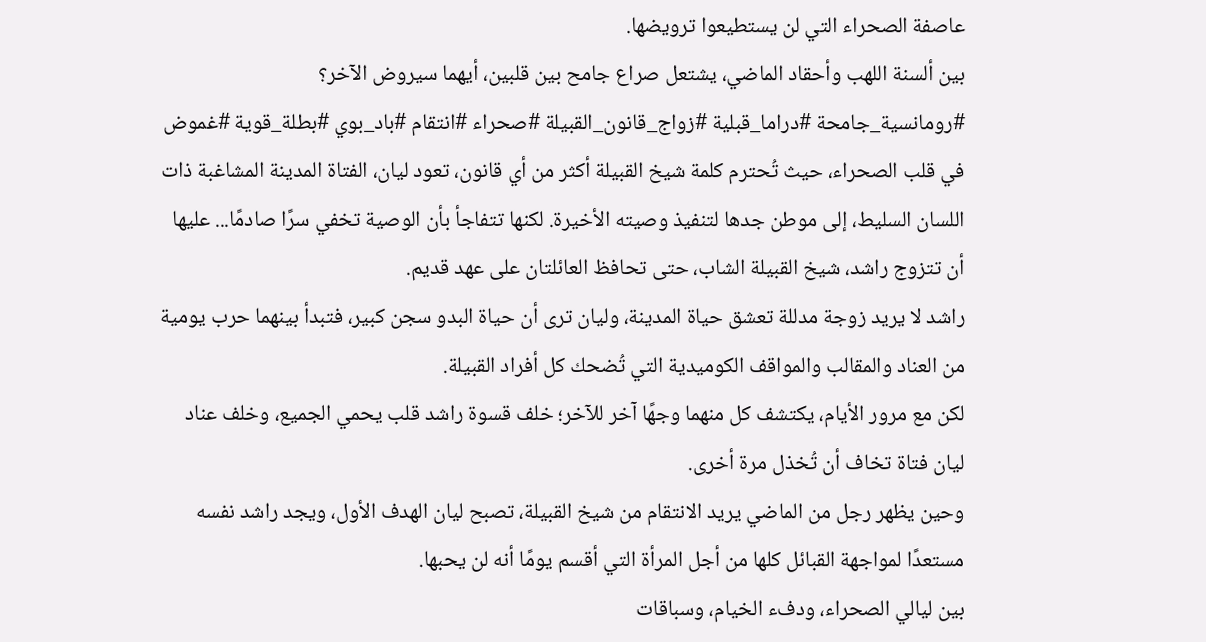عاصفة الصحراء التي لن يستطيعوا ترويضها.
بين ألسنة اللهب وأحقاد الماضي، يشتعل صراع جامح بين قلبين، أيهما سيروض الآخر؟
#رومانسية_جامحة #دراما_قبلية #زواج_قانون_القبيلة #صحراء #انتقام #باد_بوي #بطلة_قوية #غموض
في قلب الصحراء، حيث تُحترم كلمة شيخ القبيلة أكثر من أي قانون، تعود ليان، الفتاة المدينة المشاغبة ذات اللسان السليط، إلى موطن جدها لتنفيذ وصيته الأخيرة. لكنها تتفاجأ بأن الوصية تخفي سرًا صادمًا... عليها أن تتزوج راشد، شيخ القبيلة الشاب، حتى تحافظ العائلتان على عهد قديم.
راشد لا يريد زوجة مدللة تعشق حياة المدينة، وليان ترى أن حياة البدو سجن كبير، فتبدأ بينهما حرب يومية من العناد والمقالب والمواقف الكوميدية التي تُضحك كل أفراد القبيلة.
لكن مع مرور الأيام، يكتشف كل منهما وجهًا آخر للآخر؛ خلف قسوة راشد قلب يحمي الجميع، وخلف عناد ليان فتاة تخاف أن تُخذل مرة أخرى.
وحين يظهر رجل من الماضي يريد الانتقام من شيخ القبيلة، تصبح ليان الهدف الأول، ويجد راشد نفسه مستعدًا لمواجهة القبائل كلها من أجل المرأة التي أقسم يومًا أنه لن يحبها.
بين ليالي الصحراء، ودفء الخيام، وسباقات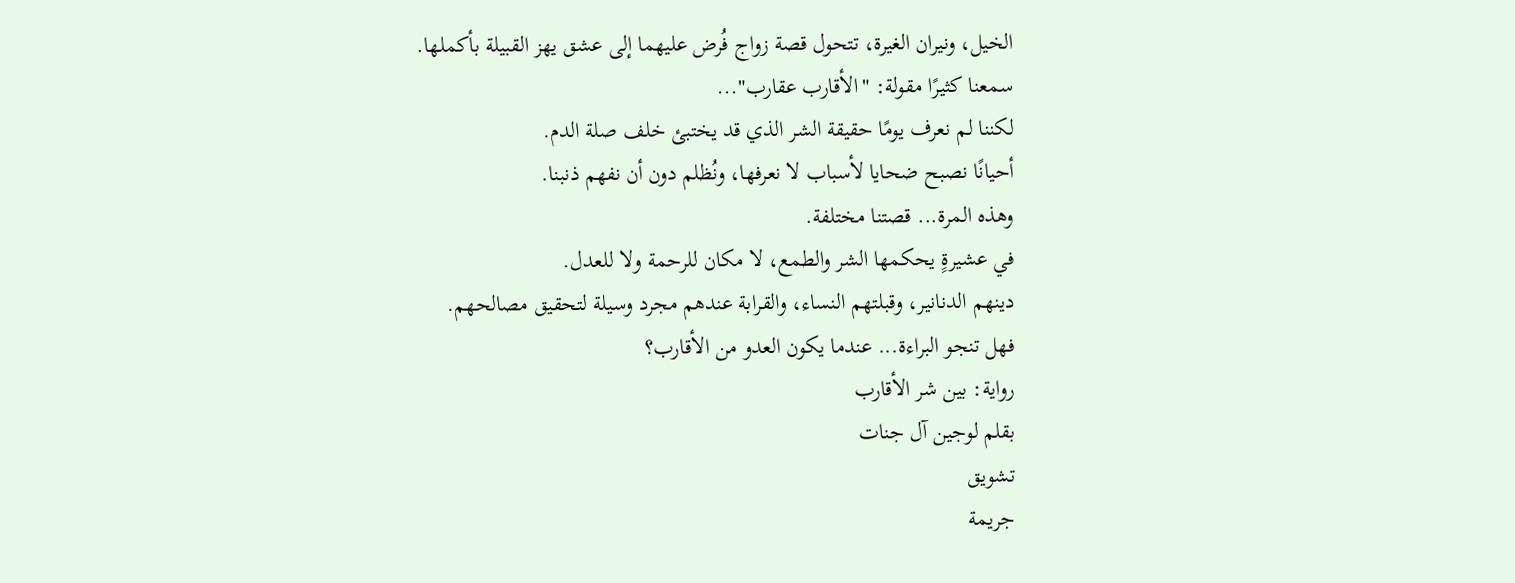الخيل، ونيران الغيرة، تتحول قصة زواج فُرض عليهما إلى عشق يهز القبيلة بأكملها.
سمعنا كثيرًا مقولة: "الأقارب عقارب"...
لكننا لم نعرف يومًا حقيقة الشر الذي قد يختبئ خلف صلة الدم.
أحيانًا نصبح ضحايا لأسباب لا نعرفها، ونُظلم دون أن نفهم ذنبنا.
وهذه المرة... قصتنا مختلفة.
في عشيرةٍ يحكمها الشر والطمع، لا مكان للرحمة ولا للعدل.
دينهم الدنانير، وقبلتهم النساء، والقرابة عندهم مجرد وسيلة لتحقيق مصالحهم.
فهل تنجو البراءة... عندما يكون العدو من الأقارب؟
رواية: بين شر الأقارب
بقلم لوجين آل جنات
تشويق
جريمة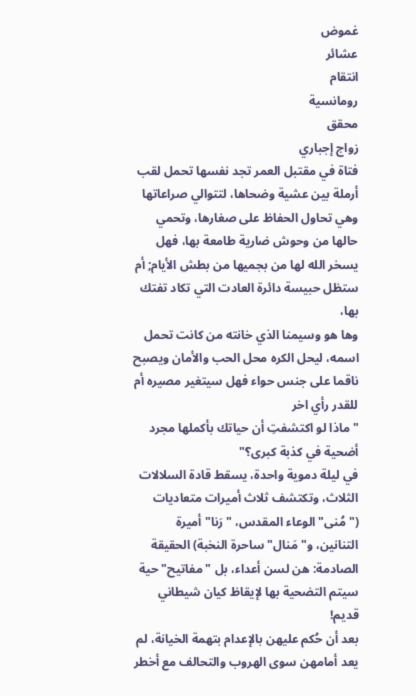غموض
عشائر
انتقام
رومانسية
محقق
زواج إجباري
فتاة في مقتبل العمر تجد نفسها تحمل لقب أرملة بين عشية وضحاها، لتتوالي صراعاتها وهي تحاول الحفاظ على صغارها، وتحمي حالها من وحوش ضارية طامعة بها، فهل يسخر الله لها من بجميها من بطش الأيام; أم ستظل حبيسة دائرة العادت التي تكاد تفتك بها،
وها هو وسيمنا الذي خانته من كانت تحمل اسمه، ليحل الكره محل الحب والأمان ويصبح ناقما على جنس حواء فهل سيتغير مصيره أم للقدر رأي اخر
"ماذا لو اكتشفتِ أن حياتك بأكملها مجرد أضحية في كذبة كبرى؟"
في ليلة دموية واحدة، يسقط قادة السلالات الثلاث، وتكتشف ثلاث أميرات متعاديات ("مُنى" الوعاء المقدس، "رَنا" أميرة التنانين، و"مَنال" ساحرة النخبة) الحقيقة الصادمة: هن لسن أعداء، بل "مفاتيح" حية سيتم التضحية بها لإيقاظ كيان شيطاني قديم!
بعد أن حُكم عليهن بالإعدام بتهمة الخيانة، لم يعد أمامهن سوى الهروب والتحالف مع أخطر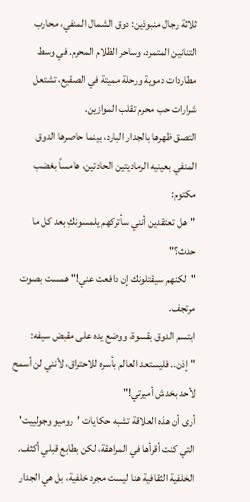ثلاثة رجال منبوذين: دوق الشمال المنفي، محارب التنانين المتمرد، وساحر الظلام المحرم. في وسط مطاردات دموية ورحلة مميتة في الصقيع، تشتعل شرارات حب محرم تقلب الموازين.
التصق ظهرها بالجدار البارد، بينما حاصرها الدوق المنفي بعينيه الرماديتين الحادتين، هامساً بغضب مكتوم:
"هل تعتقدين أنني سأتركهم يلمسونكِ بعد كل ما حدث؟"
"لكنهم سيقتلونك إن دافعت عني!" همست بصوت مرتجف.
ابتسم الدوق بقسوة، ووضع يده على مقبض سيفه:
"إذن.. فليستعد العالم بأسره للاحتراق، لأنني لن أسمح لأحد بخدش أميرتي!"
أرى أن هذه العلاقة تشبه حكايات 'روميو وجولييت' التي كنت أقرأها في المراهقة، لكن بطابع قبلي أكثف. الخلفية الثقافية هنا ليست مجرد خلفية، بل هي الجدار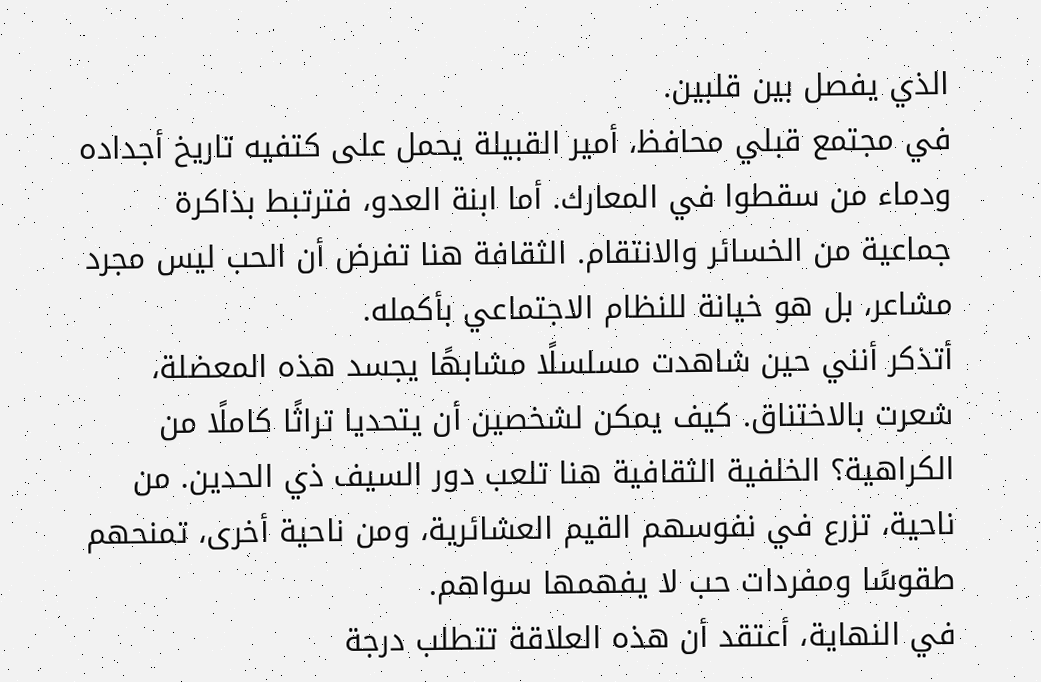الذي يفصل بين قلبين.
في مجتمع قبلي محافظ، أمير القبيلة يحمل على كتفيه تاريخ أجداده ودماء من سقطوا في المعارك. أما ابنة العدو، فترتبط بذاكرة جماعية من الخسائر والانتقام. الثقافة هنا تفرض أن الحب ليس مجرد مشاعر، بل هو خيانة للنظام الاجتماعي بأكمله.
أتذكر أنني حين شاهدت مسلسلًا مشابهًا يجسد هذه المعضلة، شعرت بالاختناق. كيف يمكن لشخصين أن يتحديا تراثًا كاملًا من الكراهية؟ الخلفية الثقافية هنا تلعب دور السيف ذي الحدين. من ناحية، تزرع في نفوسهم القيم العشائرية، ومن ناحية أخرى، تمنحهم طقوسًا ومفردات حب لا يفهمها سواهم.
في النهاية، أعتقد أن هذه العلاقة تتطلب درجة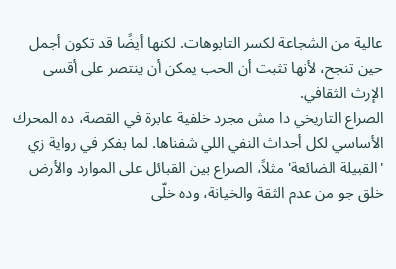عالية من الشجاعة لكسر التابوهات. لكنها أيضًا قد تكون أجمل حين تنجح، لأنها تثبت أن الحب يمكن أن ينتصر على أقسى الإرث الثقافي.
الصراع التاريخي دا مش مجرد خلفية عابرة في القصة، ده المحرك الأساسي لكل أحداث النفي اللي شفناها. لما بفكر في رواية زي 'القبيلة الضائعة' مثلاً، الصراع بين القبائل على الموارد والأرض خلق جو من عدم الثقة والخيانة، وده خلّى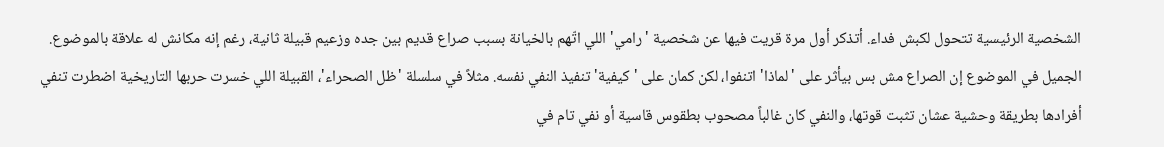الشخصية الرئيسية تتحول لكبش فداء. أتذكر أول مرة قريت فيها عن شخصية 'رامي' اللي اتّهم بالخيانة بسبب صراع قديم بين جده وزعيم قبيلة ثانية، رغم إنه مكانش له علاقة بالموضوع.
الجميل في الموضوع إن الصراع مش بس بيأثر على 'لماذا' اتنفوا، لكن كمان على 'كيفية' تنفيذ النفي نفسه. مثلاً في سلسلة 'ظل الصحراء'، القبيلة اللي خسرت حربها التاريخية اضطرت تنفي أفرادها بطريقة وحشية عشان تثبت قوتها، والنفي كان غالباً مصحوب بطقوس قاسية أو نفي تام في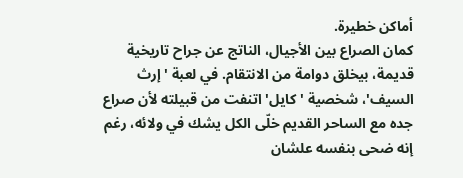أماكن خطيرة.
كمان الصراع بين الأجيال، الناتج عن جراح تاريخية قديمة، بيخلق دوامة من الانتقام. في لعبة 'إرث السيف'، شخصية 'كايل' اتنفت من قبيلته لأن صراع جده مع الساحر القديم خلّى الكل يشك في ولائه، رغم إنه ضحى بنفسه علشان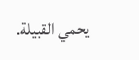يحمي القبيلة.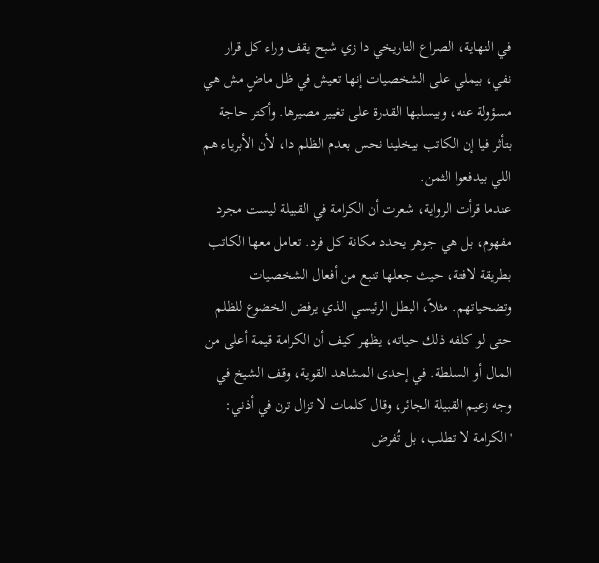في النهاية، الصراع التاريخي دا زي شبح يقف وراء كل قرار نفي، بيملي على الشخصيات إنها تعيش في ظل ماضٍ مش هي مسؤولة عنه، وبيسلبها القدرة على تغيير مصيرها. وأكتر حاجة بتأثر فيا إن الكاتب بيخلينا نحس بعدم الظلم دا، لأن الأبرياء هم اللي بيدفعوا الثمن.
عندما قرأت الرواية، شعرت أن الكرامة في القبيلة ليست مجرد مفهوم، بل هي جوهر يحدد مكانة كل فرد. تعامل معها الكاتب بطريقة لافتة، حيث جعلها تنبع من أفعال الشخصيات وتضحياتهم. مثلاً، البطل الرئيسي الذي يرفض الخضوع للظلم حتى لو كلفه ذلك حياته، يظهر كيف أن الكرامة قيمة أعلى من المال أو السلطة. في إحدى المشاهد القوية، وقف الشيخ في وجه زعيم القبيلة الجائر، وقال كلمات لا تزال ترن في أذني: 'الكرامة لا تطلب، بل تُفرض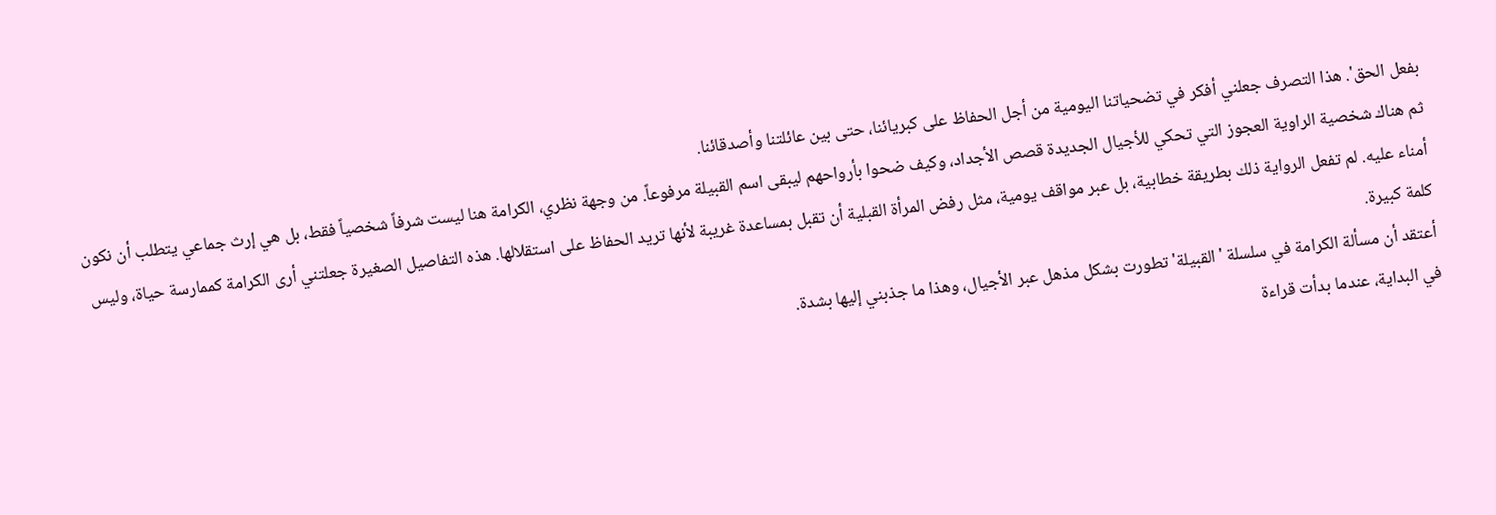بفعل الحق'. هذا التصرف جعلني أفكر في تضحياتنا اليومية من أجل الحفاظ على كبريائنا، حتى بين عائلتنا وأصدقائنا.
ثم هناك شخصية الراوية العجوز التي تحكي للأجيال الجديدة قصص الأجداد، وكيف ضحوا بأرواحهم ليبقى اسم القبيلة مرفوعاً. من وجهة نظري، الكرامة هنا ليست شرفاً شخصياً فقط، بل هي إرث جماعي يتطلب أن نكون أمناء عليه. لم تفعل الرواية ذلك بطريقة خطابية، بل عبر مواقف يومية، مثل رفض المرأة القبلية أن تقبل بمساعدة غريبة لأنها تريد الحفاظ على استقلالها. هذه التفاصيل الصغيرة جعلتني أرى الكرامة كممارسة حياة، وليس كلمة كبيرة.
أعتقد أن مسألة الكرامة في سلسلة 'القبيلة' تطورت بشكل مذهل عبر الأجيال، وهذا ما جذبني إليها بشدة.
في البداية، عندما بدأت قراءة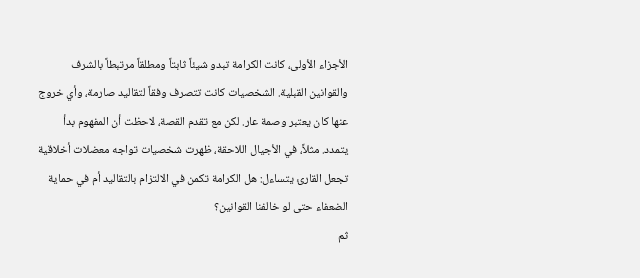الأجزاء الأولى، كانت الكرامة تبدو شيئاً ثابتاً ومطلقاً مرتبطاً بالشرف والقوانين القبلية. الشخصيات كانت تتصرف وفقاً لتقاليد صارمة، وأي خروج عنها كان يعتبر وصمة عار. لكن مع تقدم القصة، لاحظت أن المفهوم بدأ يتمدد. مثلاً، في الأجيال اللاحقة، ظهرت شخصيات تواجه معضلات أخلاقية تجعل القارئ يتساءل: هل الكرامة تكمن في الالتزام بالتقاليد أم في حماية الضعفاء حتى لو خالفنا القوانين؟
ثم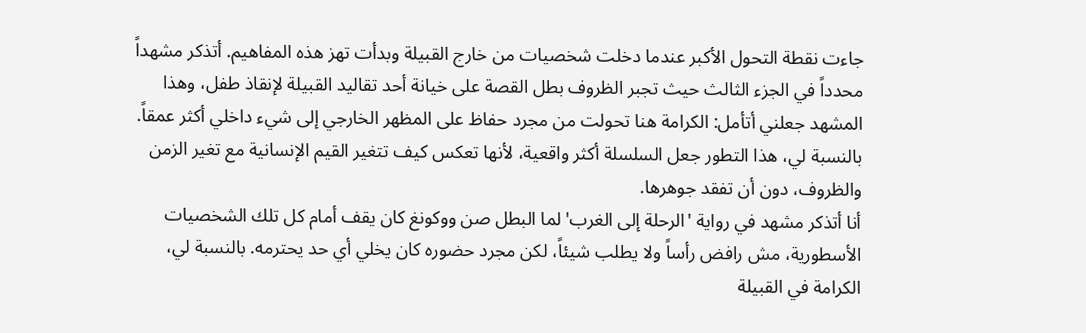جاءت نقطة التحول الأكبر عندما دخلت شخصيات من خارج القبيلة وبدأت تهز هذه المفاهيم. أتذكر مشهداً محدداً في الجزء الثالث حيث تجبر الظروف بطل القصة على خيانة أحد تقاليد القبيلة لإنقاذ طفل، وهذا المشهد جعلني أتأمل: الكرامة هنا تحولت من مجرد حفاظ على المظهر الخارجي إلى شيء داخلي أكثر عمقاً. بالنسبة لي، هذا التطور جعل السلسلة أكثر واقعية، لأنها تعكس كيف تتغير القيم الإنسانية مع تغير الزمن والظروف، دون أن تفقد جوهرها.
أنا أتذكر مشهد في رواية 'الرحلة إلى الغرب' لما البطل صن ووكونغ كان يقف أمام كل تلك الشخصيات الأسطورية، مش رافض رأساً ولا يطلب شيئاً، لكن مجرد حضوره كان يخلي أي حد يحترمه. بالنسبة لي، الكرامة في القبيلة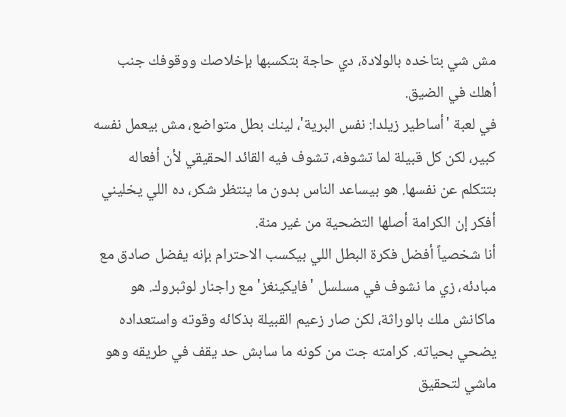مش شي بتاخده بالولادة، دي حاجة بتكسبها بإخلاصك ووقوفك جنب أهلك في الضيق.
في لعبة 'أساطير زيلدا: نفس البرية'، لينك بطل متواضع، مش بيعمل نفسه كبير، لكن كل قبيلة لما تشوفه، تشوف فيه القائد الحقيقي لأن أفعاله بتتكلم عن نفسها. هو بيساعد الناس بدون ما ينتظر شكر، ده اللي يخليني أفكر إن الكرامة أصلها التضحية من غير منة.
أنا شخصياً أفضل فكرة البطل اللي بيكسب الاحترام بإنه يفضل صادق مع مبادئه، زي ما نشوف في مسلسل 'فايكينغز' مع راجنار لوثبروك. هو ماكانش ملك بالوراثة، لكن صار زعيم القبيلة بذكائه وقوته واستعداده يضحي بحياته. كرامته جت من كونه ما سابش حد يقف في طريقه وهو ماشي لتحقيق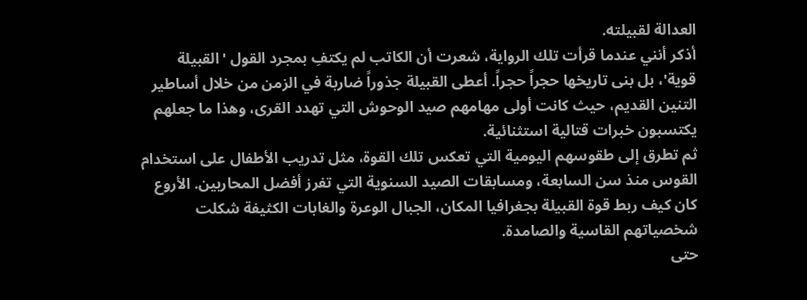العدالة لقبيلته.
أذكر أنني عندما قرأت تلك الرواية، شعرت أن الكاتب لم يكتفِ بمجرد القول 'القبيلة قوية'، بل بنى تاريخها حجراً حجراً. أعطى القبيلة جذوراً ضاربة في الزمن من خلال أساطير التنين القديم، حيث كانت أولى مهامهم صيد الوحوش التي تهدد القرى، وهذا ما جعلهم يكتسبون خبرات قتالية استثنائية.
ثم تطرق إلى طقوسهم اليومية التي تعكس تلك القوة، مثل تدريب الأطفال على استخدام القوس منذ سن السابعة، ومسابقات الصيد السنوية التي تفرز أفضل المحاربين. الأروع كان كيف ربط قوة القبيلة بجغرافيا المكان، الجبال الوعرة والغابات الكثيفة شكلت شخصياتهم القاسية والصامدة.
حتى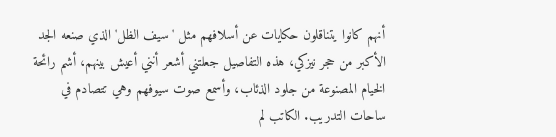أنهم كانوا يتناقلون حكايات عن أسلافهم مثل 'سيف الظل' الذي صنعه الجد الأكبر من حجر نيزكي، هذه التفاصيل جعلتني أشعر أنني أعيش بينهم، أشم رائحة الخيام المصنوعة من جلود الذئاب، وأسمع صوت سيوفهم وهي تتصادم في ساحات التدريب. الكاتب لم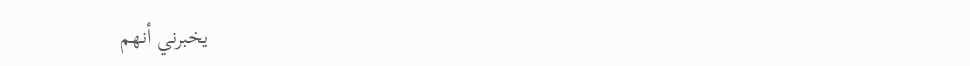يخبرني أنهم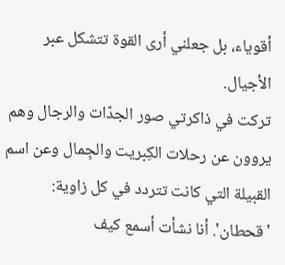أقوياء، بل جعلني أرى القوة تتشكل عبر الأجيال.
تركت في ذاكرتي صور الجدّات والرجال وهم يروون عن رحلات الكِبريت والجِمال وعن اسم القبيلة التي كانت تتردد في كل زاوية: 'قحطان'. أنا نشأت أسمع كيف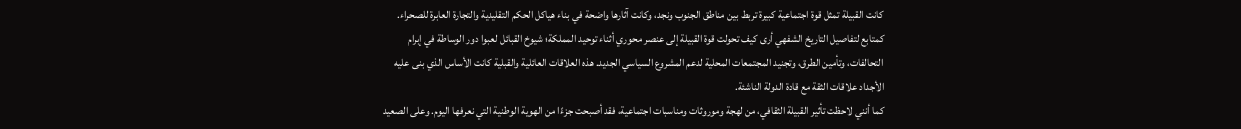كانت القبيلة تمثل قوة اجتماعية كبيرة تربط بين مناطق الجنوب ونجد، وكانت آثارها واضحة في بناء هياكل الحكم التقليدية والتجارة العابرة للصحراء.
كمتابع لتفاصيل التاريخ الشفهي أرى كيف تحولت قوة القبيلة إلى عنصر محوري أثناء توحيد المملكة؛ شيوخ القبائل لعبوا دور الوساطة في إبرام التحالفات، وتأمين الطرق، وتجنيد المجتمعات المحلية لدعم المشروع السياسي الجديد. هذه العلاقات العائلية والقبلية كانت الأساس الذي بنى عليه الأجداد علاقات الثقة مع قادة الدولة الناشئة.
كما أنني لاحظت تأثير القبيلة الثقافي، من لهجة وموروثات ومناسبات اجتماعية، فقد أصبحت جزءًا من الهوية الوطنية التي نعرفها اليوم. وعلى الصعيد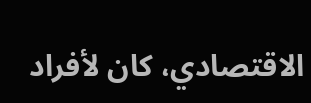الاقتصادي، كان لأفراد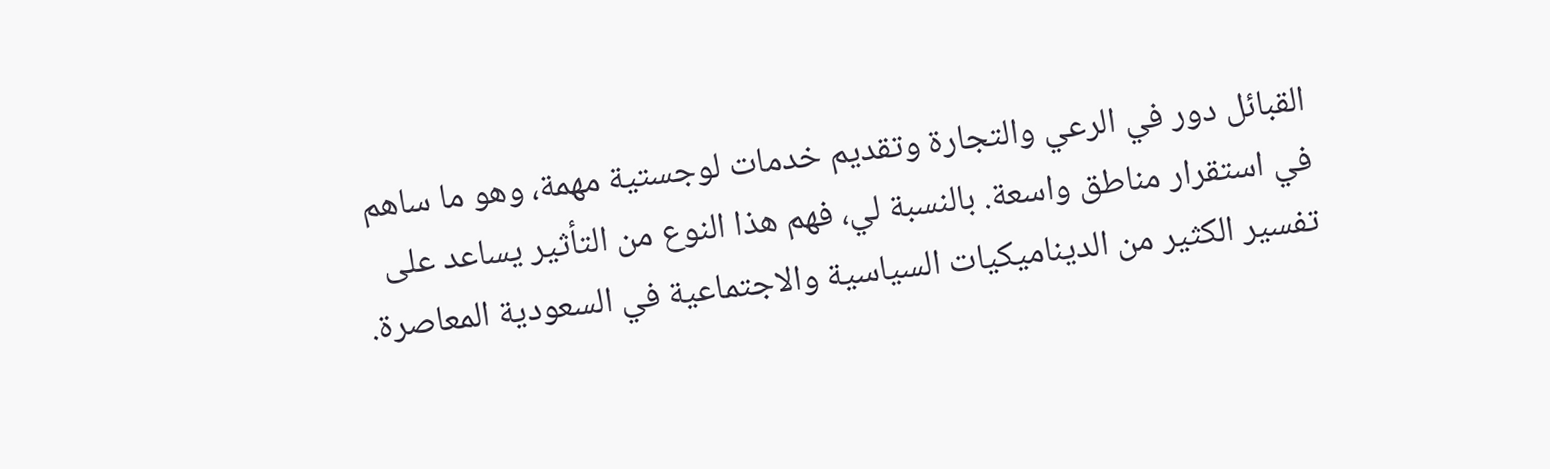القبائل دور في الرعي والتجارة وتقديم خدمات لوجستية مهمة، وهو ما ساهم في استقرار مناطق واسعة. بالنسبة لي، فهم هذا النوع من التأثير يساعد على تفسير الكثير من الديناميكيات السياسية والاجتماعية في السعودية المعاصرة.